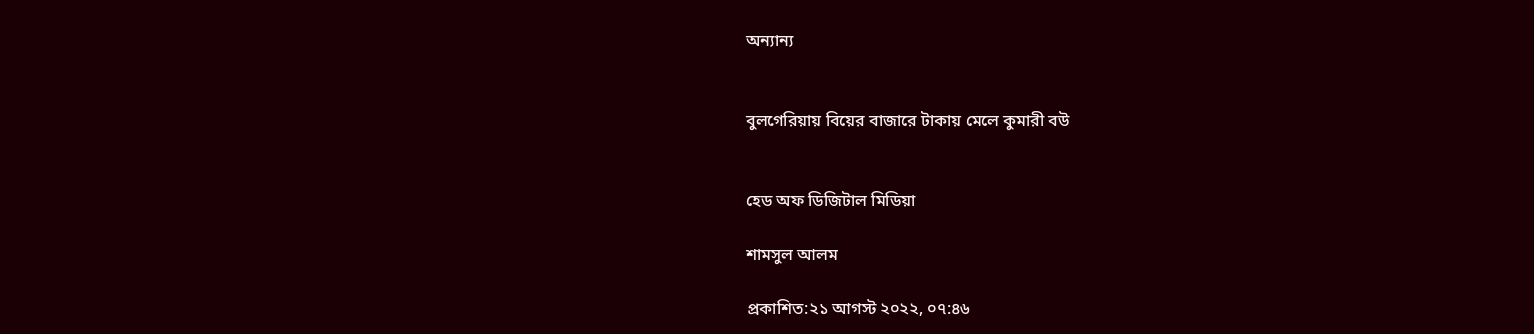অন্যান্য


বুলগেরিয়ায় বিয়ের বাজারে টাকায় মেলে কুমারী বউ


হেড অফ ডিজিটাল মিডিয়া

শামসুল আলম

প্রকাশিত:২১ আগস্ট ২০২২, ০৭:৪৬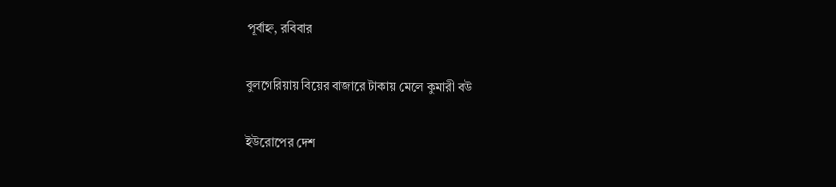পূর্বাহ্ন, রবিবার

বুলগেরিয়ায় বিয়ের বাজারে টাকায় মেলে কুমারী বউ

ইউরোপের দেশ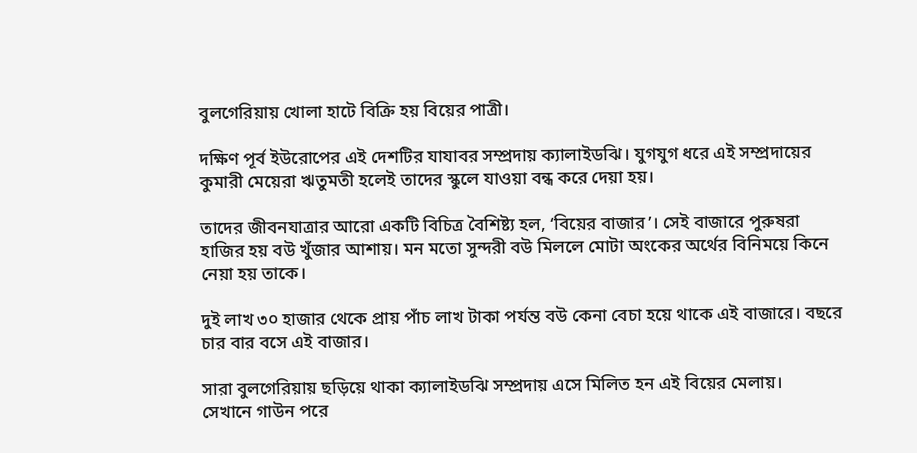বুলগেরিয়ায় খোলা হাটে বিক্রি হয় বিয়ের পাত্রী।

দক্ষিণ পূর্ব ইউরোপের এই দেশটির যাযাবর সম্প্রদায় ক্যালাইডঝি। যুগযুগ ধরে এই সম্প্রদায়ের কুমারী মেয়েরা ঋতুমতী হলেই তাদের স্কুলে যাওয়া বন্ধ করে দেয়া হয়।

তাদের জীবনযাত্রার আরো একটি বিচিত্র বৈশিষ্ট্য হল, ‘বিয়ের বাজার’। সেই বাজারে পুরুষরা হাজির হয় বউ খুঁজার আশায়। মন মতো সুন্দরী বউ মিললে মোটা অংকের অর্থের বিনিময়ে কিনে নেয়া হয় তাকে।

দুই লাখ ৩০ হাজার থেকে প্রায় পাঁচ লাখ টাকা পর্যন্ত বউ কেনা বেচা হয়ে থাকে এই বাজারে। বছরে চার বার বসে এই বাজার।

সারা বুলগেরিয়ায় ছড়িয়ে থাকা ক্যালাইডঝি সম্প্রদায় এসে মিলিত হন এই বিয়ের মেলায়।
সেখানে গাউন পরে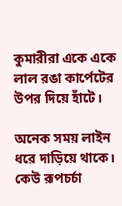কুমারীরা একে একে লাল রঙা কার্পেটের উপর দিয়ে হাঁটে।

অনেক সময় লাইন ধরে দাড়িয়ে থাকে। কেউ রূপচর্চা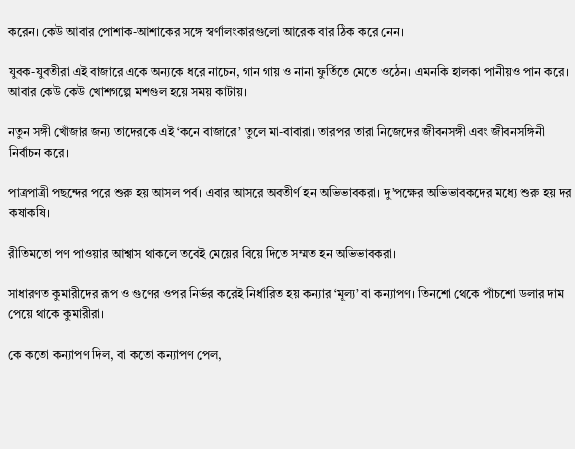করেন। কেউ আবার পোশাক-আশাকের সঙ্গে স্বর্ণালংকারগুলো আরেক বার ঠিক করে নেন।

যুবক-যুবতীরা এই বাজারে একে অন্যকে ধরে নাচেন, গান গায় ও নানা ফুর্তিতে মেতে ওঠেন। এমনকি হালকা পানীয়ও পান করে। আবার কেউ কেউ খোশগল্পে মশগুল হয়ে সময় কাটায়।

নতুন সঙ্গী খোঁজার জন্য তাদেরকে এই ‘কনে বাজারে’ তুলে মা-বাবারা। তারপর তারা নিজেদের জীবনসঙ্গী এবং জীবনসঙ্গিনী নির্বাচন করে।

পাত্রপাত্রী পছন্দের পরে শুরু হয় আসল পর্ব। এবার আসরে অবতীর্ণ হন অভিভাবকরা। দু’পক্ষের অভিভাবকদের মধ্যে শুরু হয় দর কষাকষি।

রীতিমতো পণ পাওয়ার আশ্বাস থাকলে তবেই মেয়ের বিয়ে দিতে সম্মত হন অভিভাবকরা।

সাধারণত কুমারীদের রূপ ও গুণের ওপর নির্ভর করেই নির্ধারিত হয় কন্যার ‘মূল্য’ বা কন্যাপণ। তিনশো থেকে পাঁচশো ডলার দাম পেয়ে থাকে কুমারীরা।

কে কতো কন্যাপণ দিল, বা কতো কন্যাপণ পেল,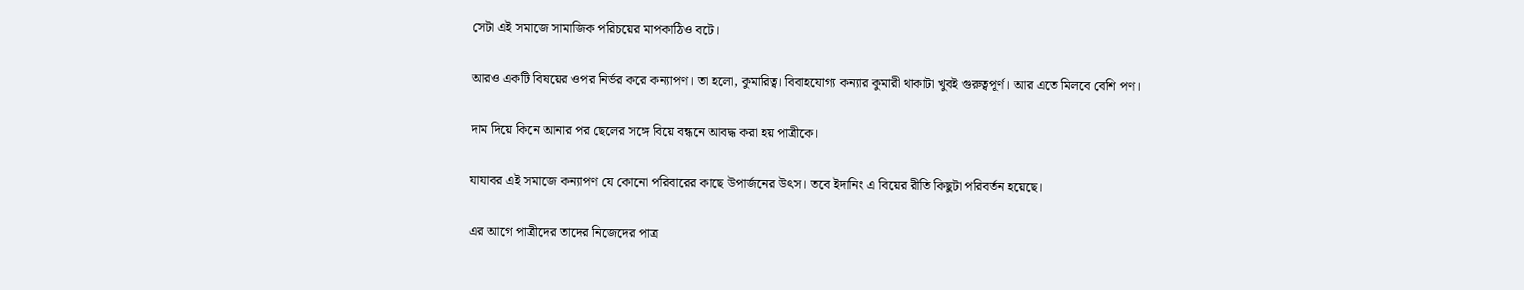সেটা এই সমাজে সামাজিক পরিচয়ের মাপকাঠিও বটে।

আরও একটি বিষয়ের ওপর নির্ভর করে কন্যাপণ। তা হলো, কুমারিত্ব। বিবাহযোগ্য কন্যার কুমারী থাকাটা খুবই গুরুত্বপূর্ণ। আর এতে মিলবে বেশি পণ।

দাম দিয়ে কিনে আনার পর ছেলের সঙ্গে বিয়ে বন্ধনে আবদ্ধ করা হয় পাত্রীকে।

যাযাবর এই সমাজে কন্যাপণ যে কোনো পরিবারের কাছে উপার্জনের উৎস। তবে ইদানিং এ বিয়ের রীতি কিছুটা পরিবর্তন হয়েছে।

এর আগে পাত্রীদের তাদের নিজেদের পাত্র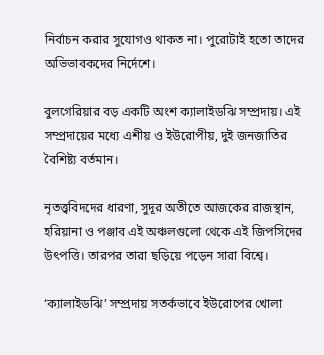নির্বাচন করার সুযোগও থাকত না। পুরোটাই হতো তাদের অভিভাবকদের নির্দেশে।

বুলগেরিয়ার বড় একটি অংশ ক্যালাইডঝি সম্প্রদায়। এই সম্প্রদায়ের মধ্যে এশীয় ও ইউরোপীয়, দুই জনজাতির বৈশিষ্ট্য বর্তমান।

নৃতত্ত্ববিদদের ধারণা, সুদূর অতীতে আজকের রাজস্থান, হরিয়ানা ও পঞ্জাব এই অঞ্চলগুলো থেকে এই জিপসিদের উৎপত্তি। তারপর তারা ছড়িয়ে পড়েন সারা বিশ্বে।

‘ক্যালাইডঝি’ সম্প্রদায় সতর্কভাবে ইউরোপের খোলা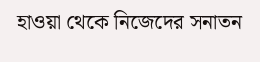হাওয়া থেকে নিজেদের সনাতন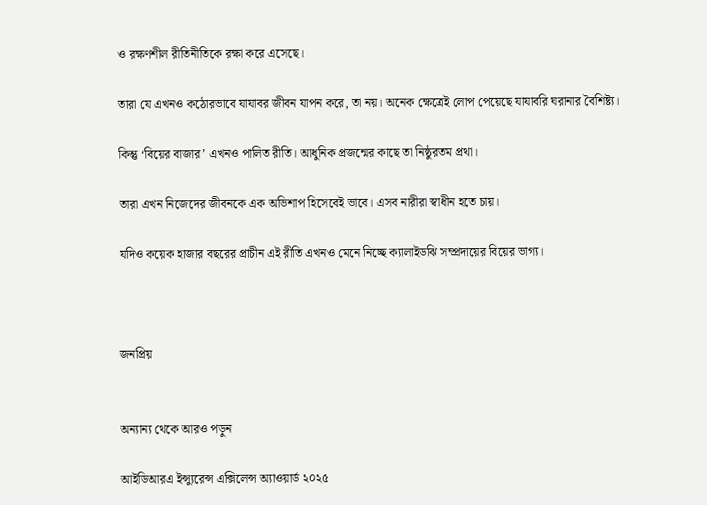ও রক্ষণশীল রীতিনীতিকে রক্ষা করে এসেছে।

তারা যে এখনও কঠোরভাবে যাযাবর জীবন যাপন করে, তা নয়। অনেক ক্ষেত্রেই লোপ পেয়েছে যাযাবরি ঘরানার বৈশিষ্ট্য।

কিন্তু ‘বিয়ের বাজার’ এখনও পালিত রীতি। আধুনিক প্রজন্মের কাছে তা নিষ্ঠুরতম প্রথা।

তারা এখন নিজেদের জীবনকে এক অভিশাপ হিসেবেই ভাবে। এসব নারীরা স্বাধীন হতে চায়।

যদিও কয়েক হাজার বছরের প্রাচীন এই রীতি এখনও মেনে নিচ্ছে ক্যালাইডঝি সম্প্রদায়ের বিয়ের ভাগ্য।



জনপ্রিয়


অন্যান্য থেকে আরও পড়ুন

আইডিআরএ ইন্স্যুরেন্স এক্সিলেন্স অ্যাওয়ার্ড ২০২৫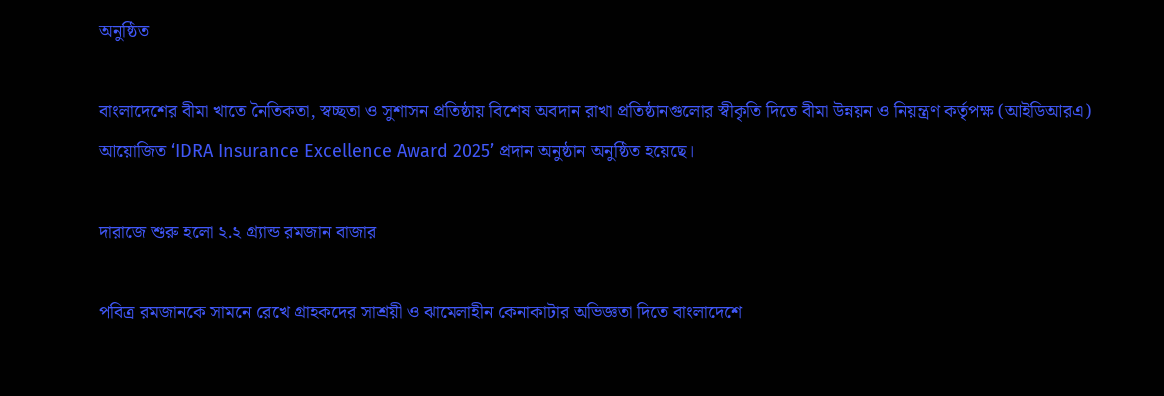অনুষ্ঠিত

বাংলাদেশের বীমা খাতে নৈতিকতা, স্বচ্ছতা ও সুশাসন প্রতিষ্ঠায় বিশেষ অবদান রাখা প্রতিষ্ঠানগুলোর স্বীকৃতি দিতে বীমা উন্নয়ন ও নিয়ন্ত্রণ কর্তৃপক্ষ (আইডিআরএ) আয়োজিত ‘IDRA Insurance Excellence Award 2025’ প্রদান অনুষ্ঠান অনুষ্ঠিত হয়েছে।

দারাজে শুরু হলো ২.২ গ্র্যান্ড রমজান বাজার

পবিত্র রমজানকে সামনে রেখে গ্রাহকদের সাশ্রয়ী ও ঝামেলাহীন কেনাকাটার অভিজ্ঞতা দিতে বাংলাদেশে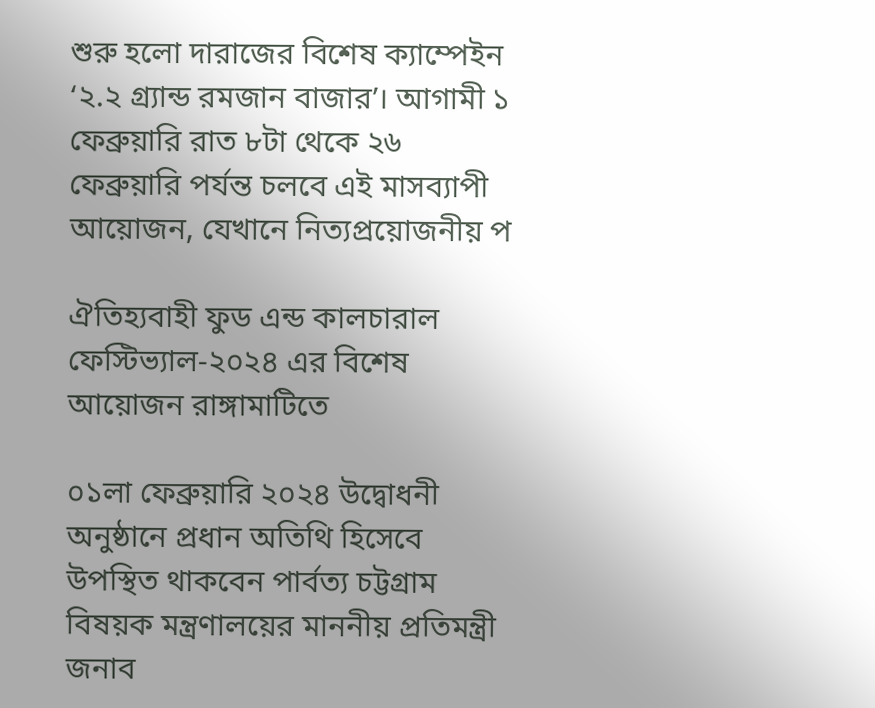শুরু হলো দারাজের বিশেষ ক্যাম্পেইন ‘২.২ গ্র্যান্ড রমজান বাজার’। আগামী ১ ফেব্রুয়ারি রাত ৮টা থেকে ২৬ ফেব্রুয়ারি পর্যন্ত চলবে এই মাসব্যাপী আয়োজন, যেখানে নিত্যপ্রয়োজনীয় প

ঐতিহ্যবাহী ফুড এন্ড কালচারাল ফেস্টিভ্যাল-২০২৪ এর বিশেষ আয়োজন রাঙ্গামাটিতে

০১লা ফেব্রুয়ারি ২০২৪ উদ্বোধনী অনুষ্ঠানে প্রধান অতিথি হিসেবে উপস্থিত থাকবেন পার্বত্য চট্টগ্রাম বিষয়ক মন্ত্রণালয়ের মাননীয় প্রতিমন্ত্রী জনাব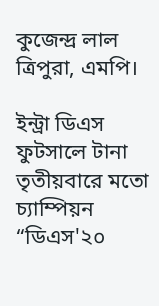কুজেন্দ্র লাল ত্রিপুরা, এমপি।

ইন্ট্রা ডিএস ফুটসালে টানা তৃতীয়বারে মতো চ্যাম্পিয়ন “ডিএস'২০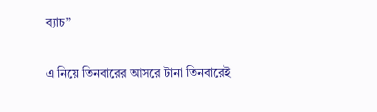ব্যাচ”

এ নিয়ে তিনবারের আসরে টানা তিনবারেই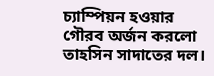চ্যাম্পিয়ন হওয়ার গৌরব অর্জন করলো তাহসিন সাদাতের দল।